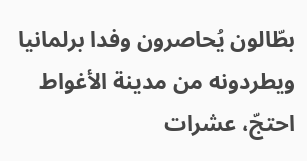بطّالون يُحاصرون وفدا برلمانيا ويطردونه من مدينة الأغواط
احتجّ، عشرات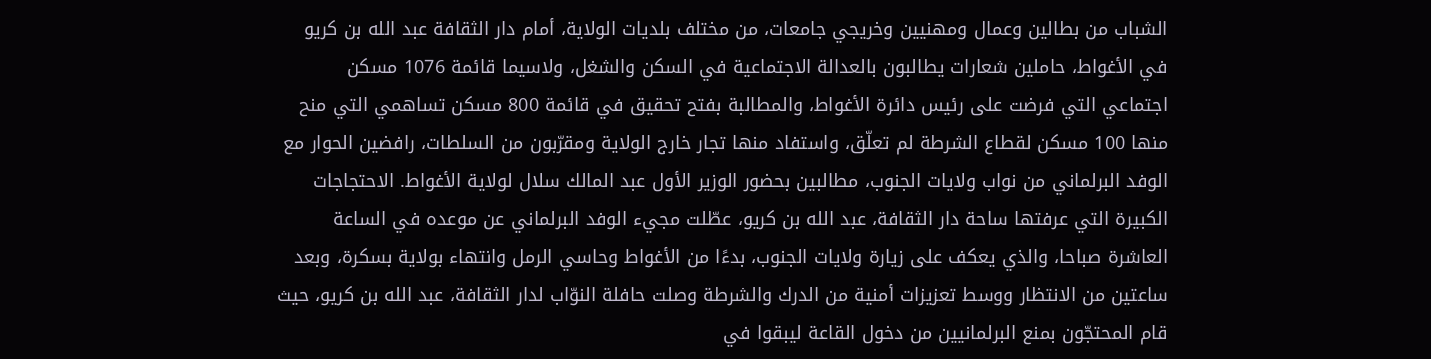الشباب من بطالين وعمال ومهنيين وخريجي جامعات، من مختلف بلديات الولاية، أمام دار الثقافة عبد الله بن كريو في الأغواط، حاملين شعارات يطالبون بالعدالة الاجتماعية في السكن والشغل، ولاسيما قائمة 1076 مسكن اجتماعي التي فرضت على رئيس دائرة الأغواط، والمطالبة بفتح تحقيق في قائمة 800 مسكن تساهمي التي منح منها 100 مسكن لقطاع الشرطة لم تعلّق، واستفاد منها تجار خارج الولاية ومقرّبون من السلطات، رافضين الحوار مع الوفد البرلماني من نواب ولايات الجنوب، مطالبين بحضور الوزير الأول عبد المالك سلال لولاية الأغواط. الاحتجاجات الكبيرة التي عرفتها ساحة دار الثقافة، عبد الله بن كريو، عطّلت مجيء الوفد البرلماني عن موعده في الساعة العاشرة صباحا، والذي يعكف على زيارة ولايات الجنوب، بدءًا من الأغواط وحاسي الرمل وانتهاء بولاية بسكرة، وبعد ساعتين من الانتظار ووسط تعزيزات أمنية من الدرك والشرطة وصلت حافلة النوّاب لدار الثقافة، عبد الله بن كريو، حيث قام المحتجّون بمنع البرلمانيين من دخول القاعة ليبقوا في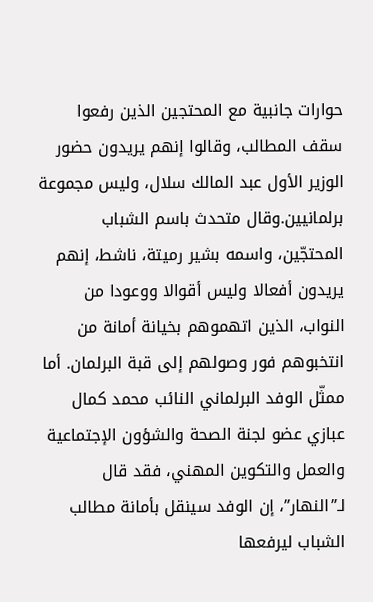حوارات جانبية مع المحتجين الذين رفعوا سقف المطالب، وقالوا إنهم يريدون حضور الوزير الأول عبد المالك سلال، وليس مجموعة برلمانيين.وقال متحدث باسم الشباب المحتجّين، واسمه بشير رميتة، ناشط، إنهم يريدون أفعالا وليس أقوالا ووعودا من النواب، الذين اتهموهم بخيانة أمانة من انتخبوهم فور وصولهم إلى قبة البرلمان. أما ممثّل الوفد البرلماني النائب محمد كمال عبازي عضو لجنة الصحة والشؤون الإجتماعية والعمل والتكوين المهني، فقد قال لـ”النهار”، إن الوفد سينقل بأمانة مطالب الشباب ليرفعها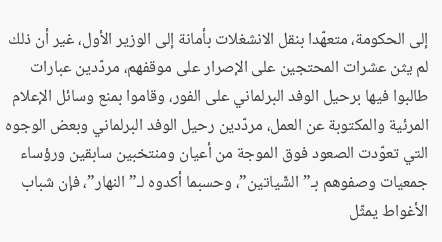إلى الحكومة، متعهّدا بنقل الانشغلات بأمانة إلى الوزير الأول، غير أن ذلك لم يثن عشرات المحتجين على الإصرار على موقفهم، مردّدين عبارات طالبوا فيها برحيل الوفد البرلماني على الفور، وقاموا بمنع وسائل الإعلام المرئية والمكتوبة عن العمل، مردّدين رحيل الوفد البرلماني وبعض الوجوه التي تعوّدت الصعود فوق الموجة من أعيان ومنتخبين سابقين ورؤساء جمعيات وصفوهم بـ”الشّياتين”، وحسبما أكدوه لـ”النهار”، فإن شباب الأغواط يمثّل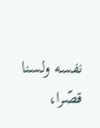نفسه ولسنا قصّرا،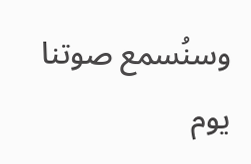وسنُسمع صوتنا يوم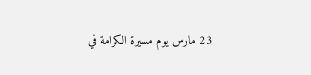23 مارس يوم مسيرة الكرامة في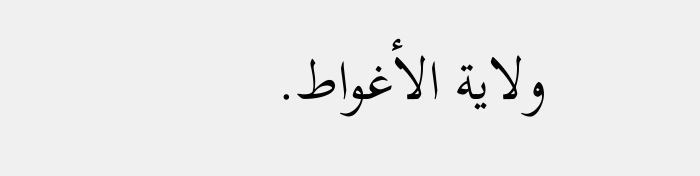ولاية الأغواط.